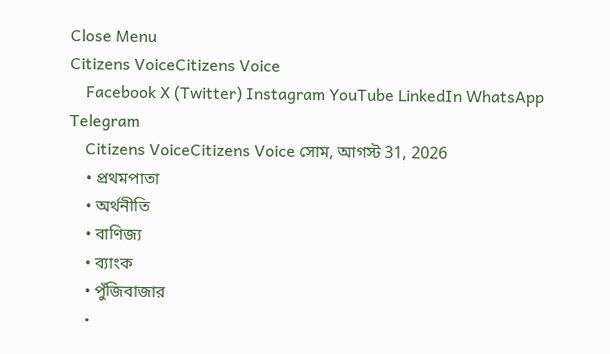Close Menu
Citizens VoiceCitizens Voice
    Facebook X (Twitter) Instagram YouTube LinkedIn WhatsApp Telegram
    Citizens VoiceCitizens Voice সোম, আগস্ট 31, 2026
    • প্রথমপাতা
    • অর্থনীতি
    • বাণিজ্য
    • ব্যাংক
    • পুঁজিবাজার
    •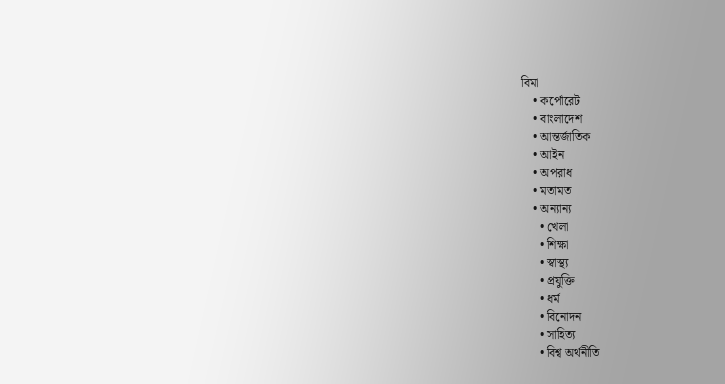বিমা
    • কর্পোরেট
    • বাংলাদেশ
    • আন্তর্জাতিক
    • আইন
    • অপরাধ
    • মতামত
    • অন্যান্য
      • খেলা
      • শিক্ষা
      • স্বাস্থ্য
      • প্রযুক্তি
      • ধর্ম
      • বিনোদন
      • সাহিত্য
      • বিশ্ব অর্থনীতি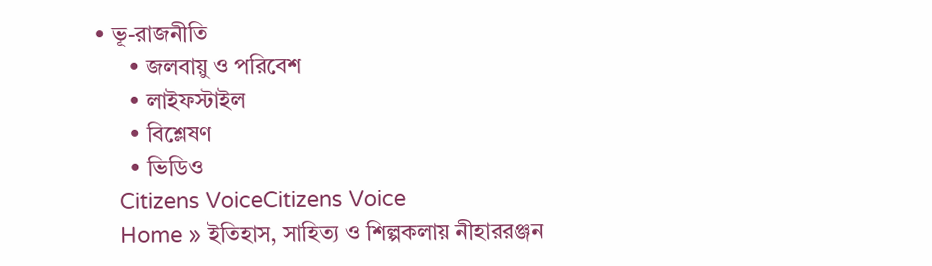• ভূ-রাজনীতি
      • জলবায়ু ও পরিবেশ
      • লাইফস্টাইল
      • বিশ্লেষণ
      • ভিডিও
    Citizens VoiceCitizens Voice
    Home » ইতিহাস, সাহিত্য ও শিল্পকলায় নীহাররঞ্জন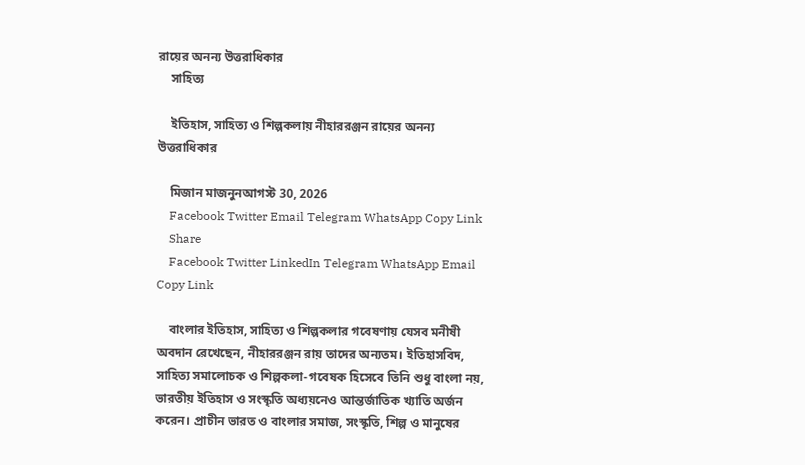রায়ের অনন্য উত্তরাধিকার
    সাহিত্য

    ইতিহাস, সাহিত্য ও শিল্পকলায় নীহাররঞ্জন রায়ের অনন্য উত্তরাধিকার

    মিজান মাজনুনআগস্ট 30, 2026
    Facebook Twitter Email Telegram WhatsApp Copy Link
    Share
    Facebook Twitter LinkedIn Telegram WhatsApp Email Copy Link

    বাংলার ইতিহাস, সাহিত্য ও শিল্পকলার গবেষণায় যেসব মনীষী অবদান রেখেছেন, নীহাররঞ্জন রায় তাদের অন্যতম। ইতিহাসবিদ, সাহিত্য সমালোচক ও শিল্পকলা-গবেষক হিসেবে তিনি শুধু বাংলা নয়, ভারতীয় ইতিহাস ও সংস্কৃতি অধ্যয়নেও আন্তর্জাতিক খ্যাতি অর্জন করেন। প্রাচীন ভারত ও বাংলার সমাজ, সংস্কৃতি, শিল্প ও মানুষের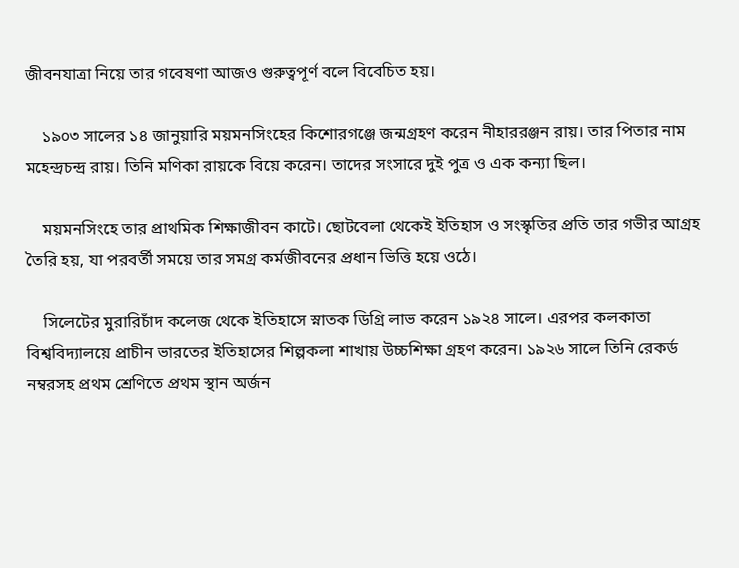জীবনযাত্রা নিয়ে তার গবেষণা আজও গুরুত্বপূর্ণ বলে বিবেচিত হয়।

    ১৯০৩ সালের ১৪ জানুয়ারি ময়মনসিংহের কিশোরগঞ্জে জন্মগ্রহণ করেন নীহাররঞ্জন রায়। তার পিতার নাম মহেন্দ্রচন্দ্র রায়। তিনি মণিকা রায়কে বিয়ে করেন। তাদের সংসারে দুই পুত্র ও এক কন্যা ছিল।

    ময়মনসিংহে তার প্রাথমিক শিক্ষাজীবন কাটে। ছোটবেলা থেকেই ইতিহাস ও সংস্কৃতির প্রতি তার গভীর আগ্রহ তৈরি হয়, যা পরবর্তী সময়ে তার সমগ্র কর্মজীবনের প্রধান ভিত্তি হয়ে ওঠে।

    সিলেটের মুরারিচাঁদ কলেজ থেকে ইতিহাসে স্নাতক ডিগ্রি লাভ করেন ১৯২৪ সালে। এরপর কলকাতা বিশ্ববিদ্যালয়ে প্রাচীন ভারতের ইতিহাসের শিল্পকলা শাখায় উচ্চশিক্ষা গ্রহণ করেন। ১৯২৬ সালে তিনি রেকর্ড নম্বরসহ প্রথম শ্রেণিতে প্রথম স্থান অর্জন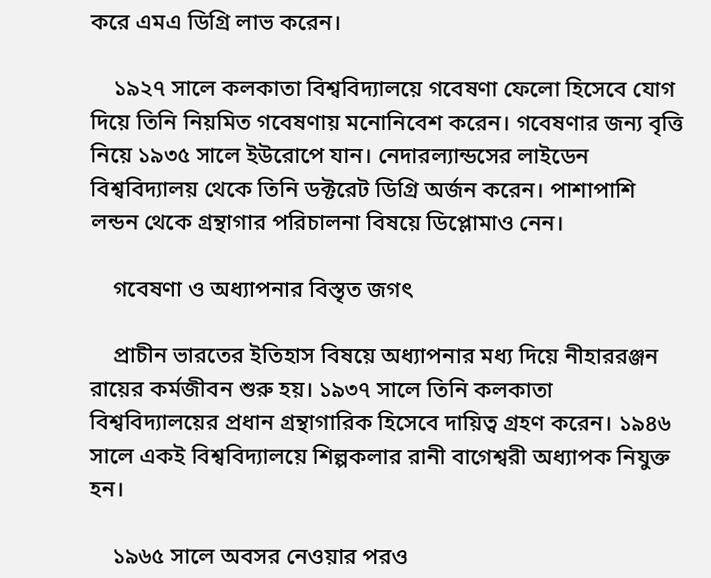করে এমএ ডিগ্রি লাভ করেন।

    ১৯২৭ সালে কলকাতা বিশ্ববিদ্যালয়ে গবেষণা ফেলো হিসেবে যোগ দিয়ে তিনি নিয়মিত গবেষণায় মনোনিবেশ করেন। গবেষণার জন্য বৃত্তি নিয়ে ১৯৩৫ সালে ইউরোপে যান। নেদারল্যান্ডসের লাইডেন বিশ্ববিদ্যালয় থেকে তিনি ডক্টরেট ডিগ্রি অর্জন করেন। পাশাপাশি লন্ডন থেকে গ্রন্থাগার পরিচালনা বিষয়ে ডিপ্লোমাও নেন।

    গবেষণা ও অধ্যাপনার বিস্তৃত জগৎ

    প্রাচীন ভারতের ইতিহাস বিষয়ে অধ্যাপনার মধ্য দিয়ে নীহাররঞ্জন রায়ের কর্মজীবন শুরু হয়। ১৯৩৭ সালে তিনি কলকাতা বিশ্ববিদ্যালয়ের প্রধান গ্রন্থাগারিক হিসেবে দায়িত্ব গ্রহণ করেন। ১৯৪৬ সালে একই বিশ্ববিদ্যালয়ে শিল্পকলার রানী বাগেশ্বরী অধ্যাপক নিযুক্ত হন।

    ১৯৬৫ সালে অবসর নেওয়ার পরও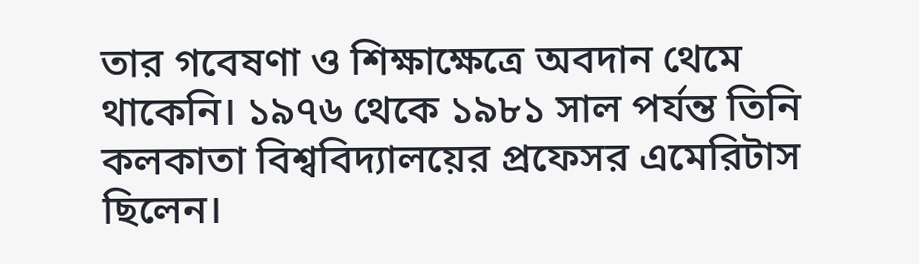তার গবেষণা ও শিক্ষাক্ষেত্রে অবদান থেমে থাকেনি। ১৯৭৬ থেকে ১৯৮১ সাল পর্যন্ত তিনি কলকাতা বিশ্ববিদ্যালয়ের প্রফেসর এমেরিটাস ছিলেন।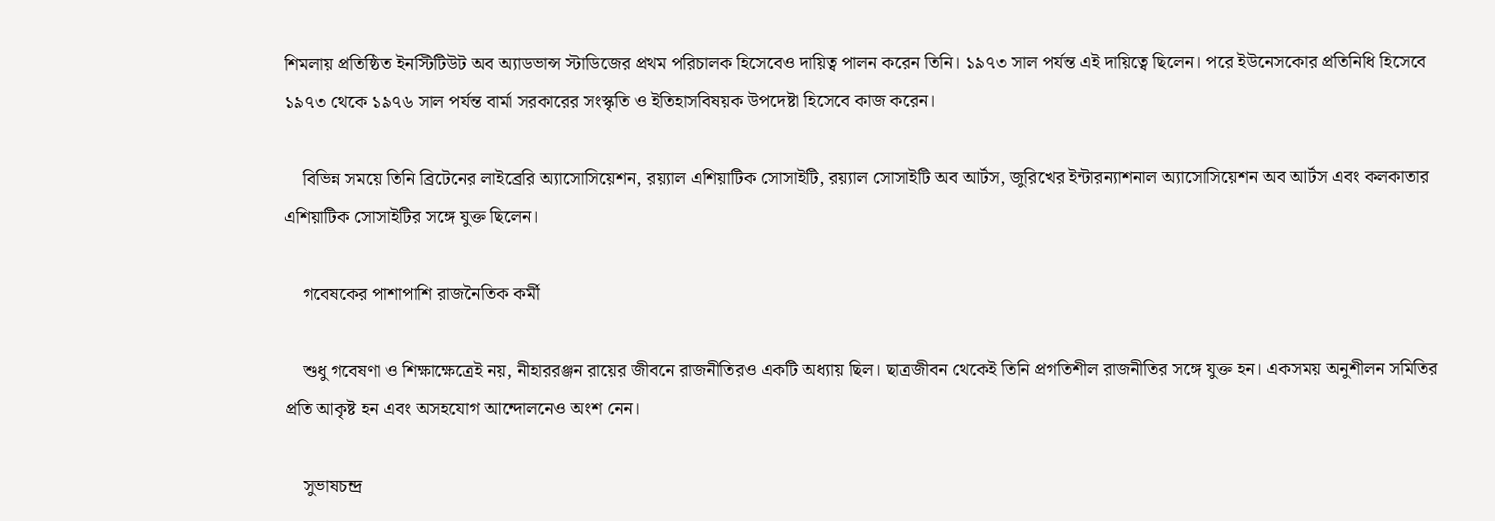শিমলায় প্রতিষ্ঠিত ইনস্টিটিউট অব অ্যাডভান্স স্টাডিজের প্রথম পরিচালক হিসেবেও দায়িত্ব পালন করেন তিনি। ১৯৭৩ সাল পর্যন্ত এই দায়িত্বে ছিলেন। পরে ইউনেসকোর প্রতিনিধি হিসেবে ১৯৭৩ থেকে ১৯৭৬ সাল পর্যন্ত বার্মা সরকারের সংস্কৃতি ও ইতিহাসবিষয়ক উপদেষ্টা হিসেবে কাজ করেন।

    বিভিন্ন সময়ে তিনি ব্রিটেনের লাইব্রেরি অ্যাসোসিয়েশন, রয়্যাল এশিয়াটিক সোসাইটি, রয়্যাল সোসাইটি অব আর্টস, জুরিখের ইন্টারন্যাশনাল অ্যাসোসিয়েশন অব আর্টস এবং কলকাতার এশিয়াটিক সোসাইটির সঙ্গে যুক্ত ছিলেন।

    গবেষকের পাশাপাশি রাজনৈতিক কর্মী

    শুধু গবেষণা ও শিক্ষাক্ষেত্রেই নয়, নীহাররঞ্জন রায়ের জীবনে রাজনীতিরও একটি অধ্যায় ছিল। ছাত্রজীবন থেকেই তিনি প্রগতিশীল রাজনীতির সঙ্গে যুক্ত হন। একসময় অনুশীলন সমিতির প্রতি আকৃষ্ট হন এবং অসহযোগ আন্দোলনেও অংশ নেন।

    সুভাষচন্দ্র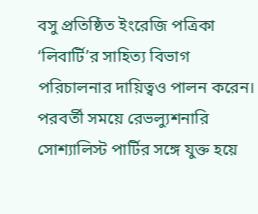বসু প্রতিষ্ঠিত ইংরেজি পত্রিকা ‘লিবার্টি’র সাহিত্য বিভাগ পরিচালনার দায়িত্বও পালন করেন। পরবর্তী সময়ে রেভল্যুশনারি সোশ্যালিস্ট পার্টির সঙ্গে যুক্ত হয়ে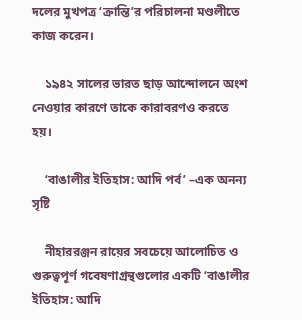দলের মুখপত্র ‘ক্রান্তি’র পরিচালনা মণ্ডলীতে কাজ করেন।

    ১৯৪২ সালের ভারত ছাড় আন্দোলনে অংশ নেওয়ার কারণে তাকে কারাবরণও করতে হয়।

    ‘বাঙালীর ইতিহাস: আদি পর্ব’ –এক অনন্য সৃষ্টি

    নীহাররঞ্জন রায়ের সবচেয়ে আলোচিত ও গুরুত্বপূর্ণ গবেষণাগ্রন্থগুলোর একটি ‘বাঙালীর ইতিহাস: আদি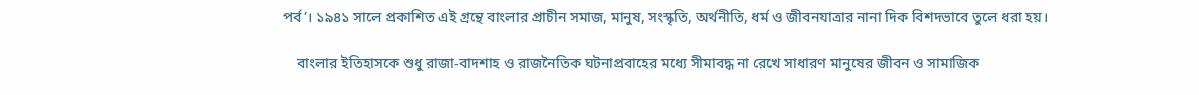পর্ব’। ১৯৪১ সালে প্রকাশিত এই গ্রন্থে বাংলার প্রাচীন সমাজ, মানুষ, সংস্কৃতি, অর্থনীতি, ধর্ম ও জীবনযাত্রার নানা দিক বিশদভাবে তুলে ধরা হয়।

    বাংলার ইতিহাসকে শুধু রাজা-বাদশাহ ও রাজনৈতিক ঘটনাপ্রবাহের মধ্যে সীমাবদ্ধ না রেখে সাধারণ মানুষের জীবন ও সামাজিক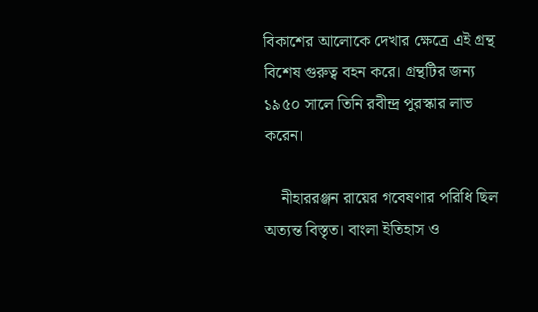বিকাশের আলোকে দেখার ক্ষেত্রে এই গ্রন্থ বিশেষ গুরুত্ব বহন করে। গ্রন্থটির জন্য ১৯৫০ সালে তিনি রবীন্দ্র পুরস্কার লাভ করেন।

    নীহাররঞ্জন রায়ের গবেষণার পরিধি ছিল অত্যন্ত বিস্তৃত। বাংলা ইতিহাস ও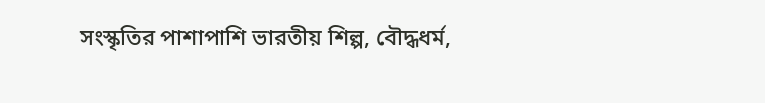সংস্কৃতির পাশাপাশি ভারতীয় শিল্প, বৌদ্ধধর্ম,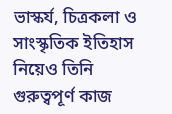ভাস্কর্য, চিত্রকলা ও সাংস্কৃতিক ইতিহাস নিয়েও তিনি গুরুত্বপূর্ণ কাজ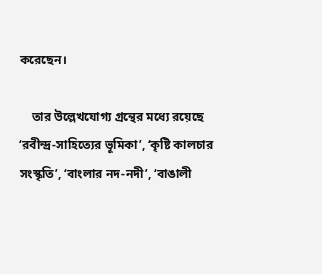করেছেন।

    তার উল্লেখযোগ্য গ্রন্থের মধ্যে রয়েছে ‘রবীন্দ্র-সাহিত্যের ভূমিকা’, ‘কৃষ্টি কালচার সংস্কৃতি’, ‘বাংলার নদ-নদী’, ‘বাঙালী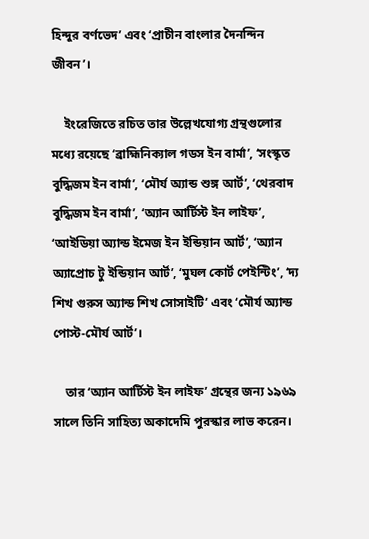হিন্দুর বর্ণভেদ’ এবং ‘প্রাচীন বাংলার দৈনন্দিন জীবন’।

    ইংরেজিতে রচিত তার উল্লেখযোগ্য গ্রন্থগুলোর মধ্যে রয়েছে ‘ব্রাহ্মিনিক্যাল গডস ইন বার্মা’, ‘সংস্কৃত বুদ্ধিজম ইন বার্মা’, ‘মৌর্য অ্যান্ড শুঙ্গ আর্ট’, ‘থেরবাদ বুদ্ধিজম ইন বার্মা’, ‘অ্যান আর্টিস্ট ইন লাইফ’, ‘আইডিয়া অ্যান্ড ইমেজ ইন ইন্ডিয়ান আর্ট’, ‘অ্যান অ্যাপ্রোচ টু ইন্ডিয়ান আর্ট’, ‘মুঘল কোর্ট পেইন্টিং’, ‘দ্য শিখ গুরুস অ্যান্ড শিখ সোসাইটি’ এবং ‘মৌর্য অ্যান্ড পোস্ট-মৌর্য আর্ট’।

    তার ‘অ্যান আর্টিস্ট ইন লাইফ’ গ্রন্থের জন্য ১৯৬৯ সালে তিনি সাহিত্য অকাদেমি পুরস্কার লাভ করেন।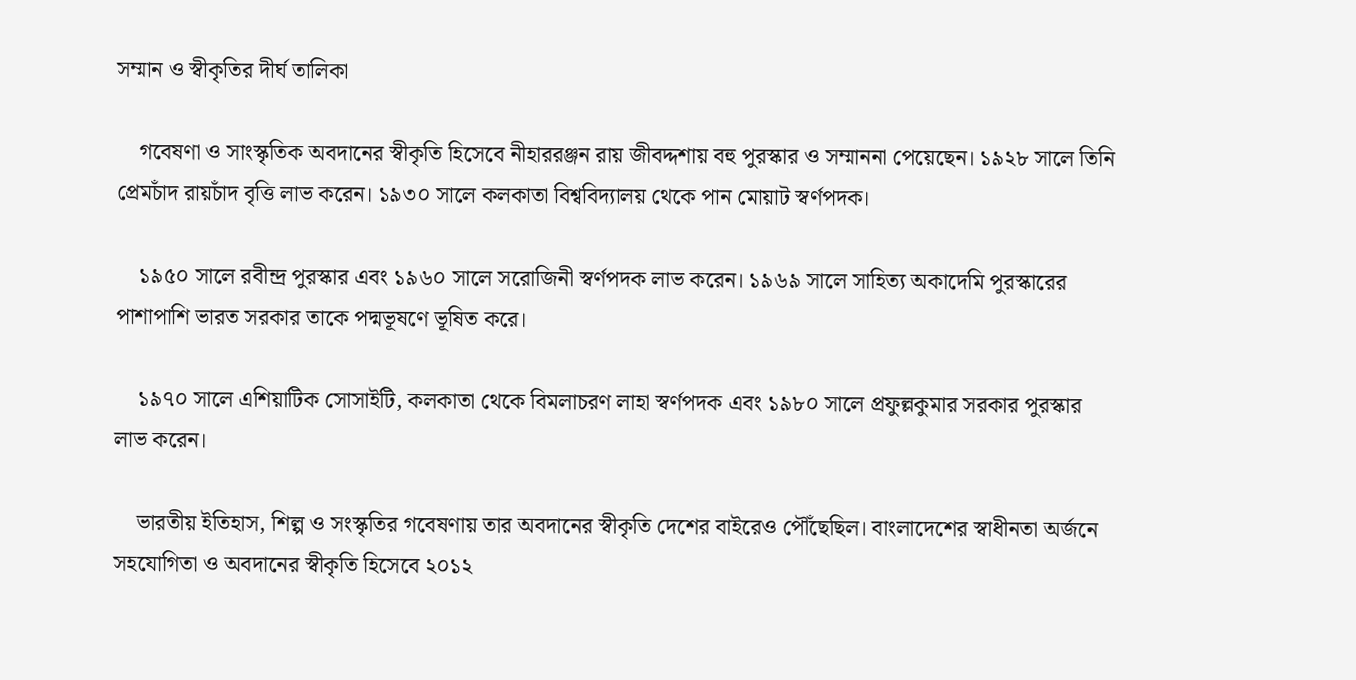সম্মান ও স্বীকৃতির দীর্ঘ তালিকা

    গবেষণা ও সাংস্কৃতিক অবদানের স্বীকৃতি হিসেবে নীহাররঞ্জন রায় জীবদ্দশায় বহু পুরস্কার ও সম্মাননা পেয়েছেন। ১৯২৮ সালে তিনি প্রেমচাঁদ রায়চাঁদ বৃত্তি লাভ করেন। ১৯৩০ সালে কলকাতা বিশ্ববিদ্যালয় থেকে পান মোয়াট স্বর্ণপদক।

    ১৯৫০ সালে রবীন্দ্র পুরস্কার এবং ১৯৬০ সালে সরোজিনী স্বর্ণপদক লাভ করেন। ১৯৬৯ সালে সাহিত্য অকাদেমি পুরস্কারের পাশাপাশি ভারত সরকার তাকে পদ্মভূষণে ভূষিত করে।

    ১৯৭০ সালে এশিয়াটিক সোসাইটি, কলকাতা থেকে বিমলাচরণ লাহা স্বর্ণপদক এবং ১৯৮০ সালে প্রফুল্লকুমার সরকার পুরস্কার লাভ করেন।

    ভারতীয় ইতিহাস, শিল্প ও সংস্কৃতির গবেষণায় তার অবদানের স্বীকৃতি দেশের বাইরেও পৌঁছেছিল। বাংলাদেশের স্বাধীনতা অর্জনে সহযোগিতা ও অবদানের স্বীকৃতি হিসেবে ২০১২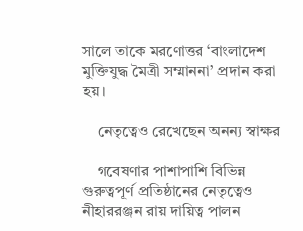সালে তাকে মরণোত্তর ‘বাংলাদেশ মুক্তিযুদ্ধ মৈত্রী সম্মাননা’ প্রদান করা হয়।

    নেতৃত্বেও রেখেছেন অনন্য স্বাক্ষর

    গবেষণার পাশাপাশি বিভিন্ন গুরুত্বপূর্ণ প্রতিষ্ঠানের নেতৃত্বেও নীহাররঞ্জন রায় দায়িত্ব পালন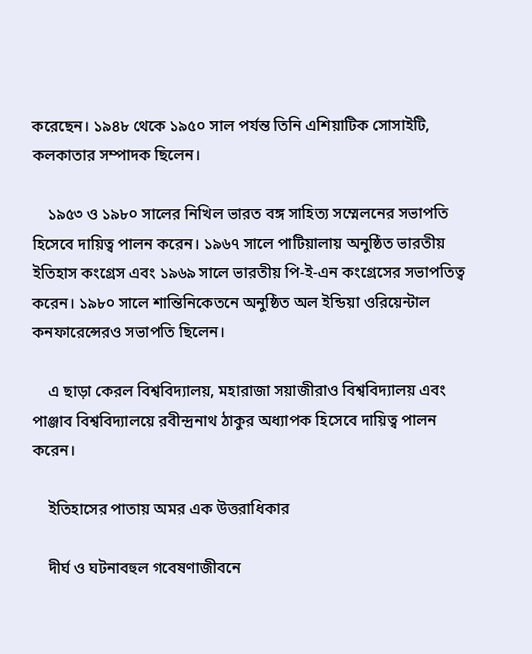করেছেন। ১৯৪৮ থেকে ১৯৫০ সাল পর্যন্ত তিনি এশিয়াটিক সোসাইটি, কলকাতার সম্পাদক ছিলেন।

    ১৯৫৩ ও ১৯৮০ সালের নিখিল ভারত বঙ্গ সাহিত্য সম্মেলনের সভাপতি হিসেবে দায়িত্ব পালন করেন। ১৯৬৭ সালে পাটিয়ালায় অনুষ্ঠিত ভারতীয় ইতিহাস কংগ্রেস এবং ১৯৬৯ সালে ভারতীয় পি-ই-এন কংগ্রেসের সভাপতিত্ব করেন। ১৯৮০ সালে শান্তিনিকেতনে অনুষ্ঠিত অল ইন্ডিয়া ওরিয়েন্টাল কনফারেন্সেরও সভাপতি ছিলেন।

    এ ছাড়া কেরল বিশ্ববিদ্যালয়, মহারাজা সয়াজীরাও বিশ্ববিদ্যালয় এবং পাঞ্জাব বিশ্ববিদ্যালয়ে রবীন্দ্রনাথ ঠাকুর অধ্যাপক হিসেবে দায়িত্ব পালন করেন।

    ইতিহাসের পাতায় অমর এক উত্তরাধিকার

    দীর্ঘ ও ঘটনাবহুল গবেষণাজীবনে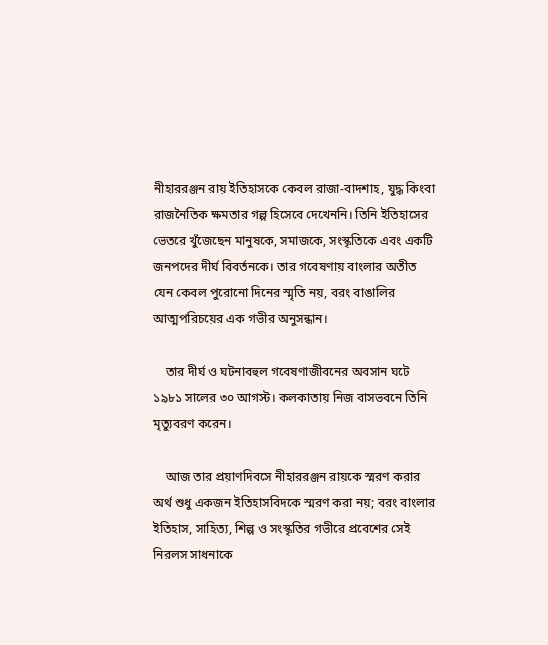নীহাররঞ্জন রায় ইতিহাসকে কেবল রাজা-বাদশাহ, যুদ্ধ কিংবা রাজনৈতিক ক্ষমতার গল্প হিসেবে দেখেননি। তিনি ইতিহাসের ভেতরে খুঁজেছেন মানুষকে, সমাজকে, সংস্কৃতিকে এবং একটি জনপদের দীর্ঘ বিবর্তনকে। তার গবেষণায় বাংলার অতীত যেন কেবল পুরোনো দিনের স্মৃতি নয়, বরং বাঙালির আত্মপরিচয়ের এক গভীর অনুসন্ধান।

    তার দীর্ঘ ও ঘটনাবহুল গবেষণাজীবনের অবসান ঘটে ১৯৮১ সালের ৩০ আগস্ট। কলকাতায় নিজ বাসভবনে তিনি মৃত্যুবরণ করেন।

    আজ তার প্রয়াণদিবসে নীহাররঞ্জন রায়কে স্মরণ করার অর্থ শুধু একজন ইতিহাসবিদকে স্মরণ করা নয়; বরং বাংলার ইতিহাস, সাহিত্য, শিল্প ও সংস্কৃতির গভীরে প্রবেশের সেই নিরলস সাধনাকে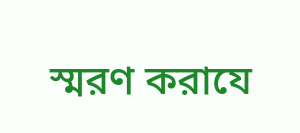স্মরণ করাযে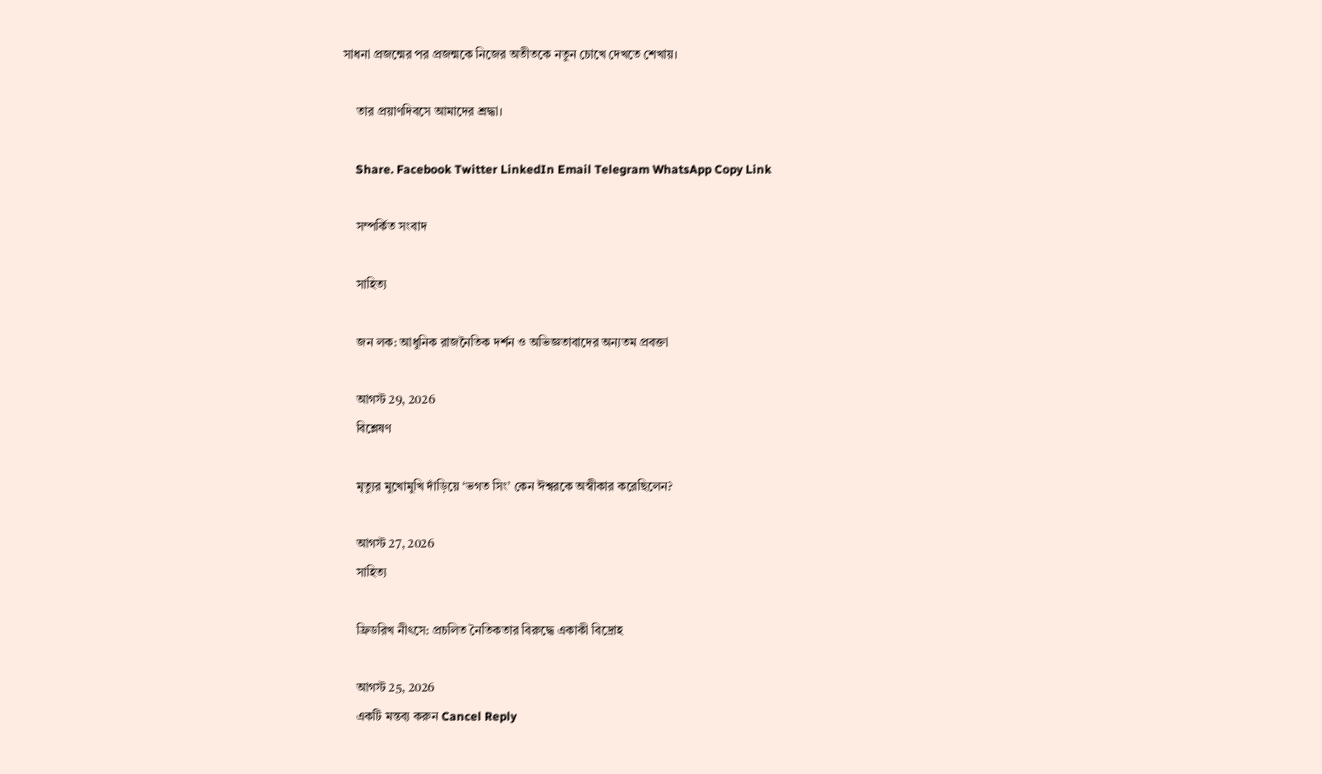সাধনা প্রজন্মের পর প্রজন্মকে নিজের অতীতকে নতুন চোখে দেখতে শেখায়।

    তার প্রয়াণদিবসে আমাদের শ্রদ্ধা।

    Share. Facebook Twitter LinkedIn Email Telegram WhatsApp Copy Link

    সম্পর্কিত সংবাদ

    সাহিত্য

    জন লক: আধুনিক রাজনৈতিক দর্শন ও অভিজ্ঞতাবাদের অন্যতম প্রবক্তা

    আগস্ট 29, 2026
    বিশ্লেষণ

    মৃত্যুর মুখোমুখি দাঁড়িয়ে ‘ভগত সিং’ কেন ঈশ্বরকে অস্বীকার করেছিলেন?

    আগস্ট 27, 2026
    সাহিত্য

    ফ্রিডরিখ নীৎসে: প্রচলিত নৈতিকতার বিরুদ্ধে একাকী বিদ্রোহ

    আগস্ট 25, 2026
    একটি মন্তব্য করুন Cancel Reply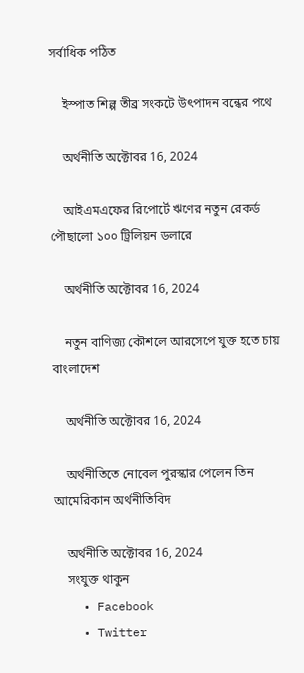সর্বাধিক পঠিত

    ইস্পাত শিল্প তীব্র সংকটে উৎপাদন বন্ধের পথে

    অর্থনীতি অক্টোবর 16, 2024

    আইএমএফের রিপোর্টে ঋণের নতুন রেকর্ড পৌছালো ১০০ ট্রিলিয়ন ডলারে

    অর্থনীতি অক্টোবর 16, 2024

    নতুন বাণিজ্য কৌশলে আরসেপে যুক্ত হতে চায় বাংলাদেশ

    অর্থনীতি অক্টোবর 16, 2024

    অর্থনীতিতে নোবেল পুরস্কার পেলেন তিন আমেরিকান অর্থনীতিবিদ

    অর্থনীতি অক্টোবর 16, 2024
    সংযুক্ত থাকুন
    • Facebook
    • Twitter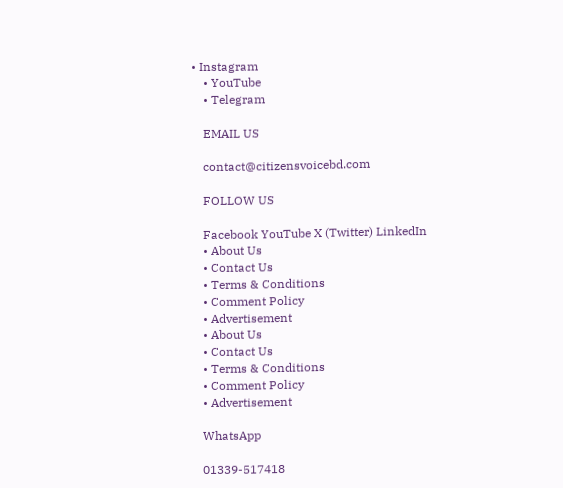• Instagram
    • YouTube
    • Telegram

    EMAIL US

    contact@citizensvoicebd.com

    FOLLOW US

    Facebook YouTube X (Twitter) LinkedIn
    • About Us
    • Contact Us
    • Terms & Conditions
    • Comment Policy
    • Advertisement
    • About Us
    • Contact Us
    • Terms & Conditions
    • Comment Policy
    • Advertisement

    WhatsApp

    01339-517418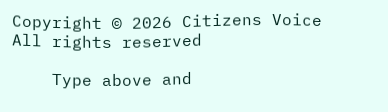Copyright © 2026 Citizens Voice All rights reserved

    Type above and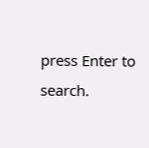press Enter to search.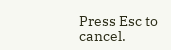Press Esc to cancel.